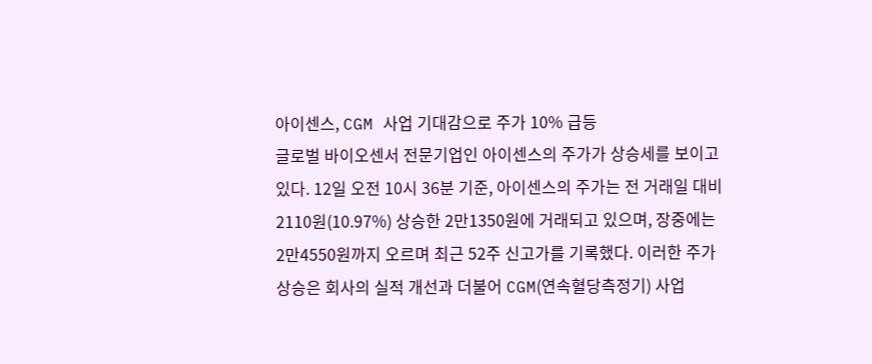아이센스, CGM 사업 기대감으로 주가 10% 급등
글로벌 바이오센서 전문기업인 아이센스의 주가가 상승세를 보이고 있다. 12일 오전 10시 36분 기준, 아이센스의 주가는 전 거래일 대비 2110원(10.97%) 상승한 2만1350원에 거래되고 있으며, 장중에는 2만4550원까지 오르며 최근 52주 신고가를 기록했다. 이러한 주가 상승은 회사의 실적 개선과 더불어 CGM(연속혈당측정기) 사업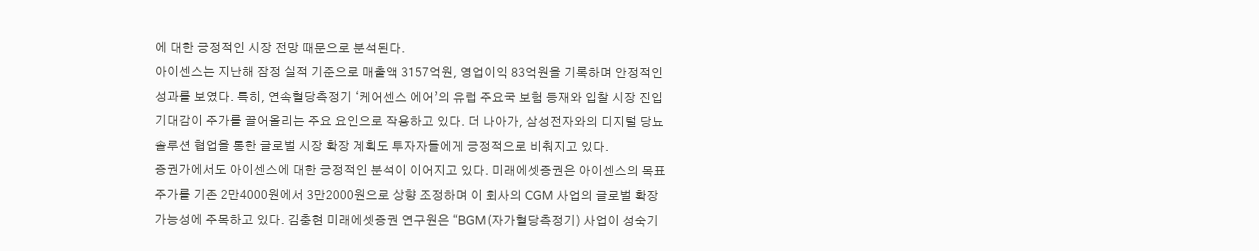에 대한 긍정적인 시장 전망 때문으로 분석된다.
아이센스는 지난해 잠정 실적 기준으로 매출액 3157억원, 영업이익 83억원을 기록하며 안정적인 성과를 보였다. 특히, 연속혈당측정기 ‘케어센스 에어’의 유럽 주요국 보험 등재와 입찰 시장 진입 기대감이 주가를 끌어올리는 주요 요인으로 작용하고 있다. 더 나아가, 삼성전자와의 디지털 당뇨 솔루션 협업을 통한 글로벌 시장 확장 계획도 투자자들에게 긍정적으로 비춰지고 있다.
증권가에서도 아이센스에 대한 긍정적인 분석이 이어지고 있다. 미래에셋증권은 아이센스의 목표주가를 기존 2만4000원에서 3만2000원으로 상향 조정하며 이 회사의 CGM 사업의 글로벌 확장 가능성에 주목하고 있다. 김충현 미래에셋증권 연구원은 “BGM(자가혈당측정기) 사업이 성숙기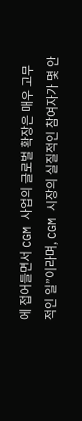에 접어들면서 CGM 사업의 글로벌 확장은 매우 고무적인 일”이라며, CGM 시장의 실질적인 참여자가 몇 안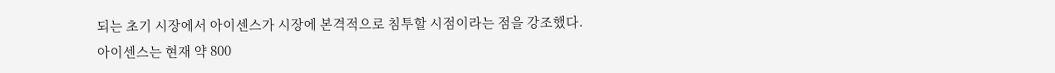되는 초기 시장에서 아이센스가 시장에 본격적으로 침투할 시점이라는 점을 강조했다.
아이센스는 현재 약 800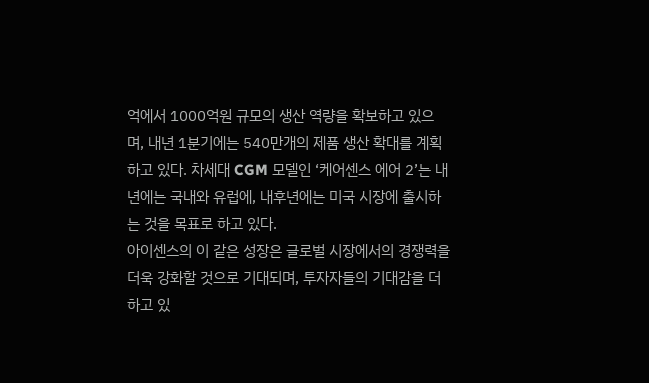억에서 1000억원 규모의 생산 역량을 확보하고 있으며, 내년 1분기에는 540만개의 제품 생산 확대를 계획하고 있다. 차세대 CGM 모델인 ‘케어센스 에어 2’는 내년에는 국내와 유럽에, 내후년에는 미국 시장에 출시하는 것을 목표로 하고 있다.
아이센스의 이 같은 성장은 글로벌 시장에서의 경쟁력을 더욱 강화할 것으로 기대되며, 투자자들의 기대감을 더하고 있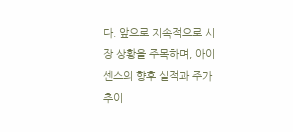다. 앞으로 지속적으로 시장 상황을 주목하며, 아이센스의 향후 실적과 주가 추이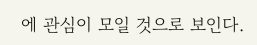에 관심이 모일 것으로 보인다.